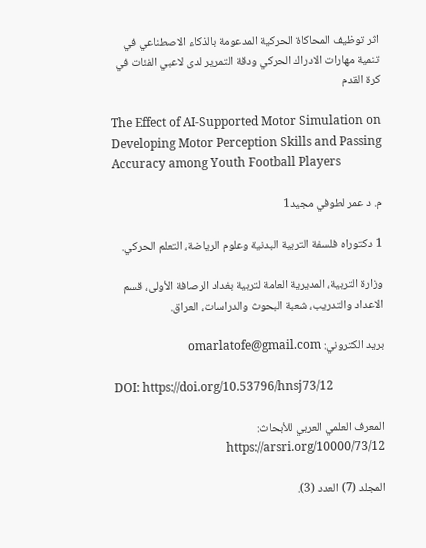اثر توظيف المحاكاة الحركية المدعومة بالذكاء الاصطناعي في تنمية مهارات الادراك الحركي ودقة التمرير لدى لاعبي الفئات في كرة القدم

The Effect of AI-Supported Motor Simulation on Developing Motor Perception Skills and Passing Accuracy among Youth Football Players

م. د عمر لطوفي مجيد1

1 دكتوراه فلسفة التربية البدنية وعلوم الرياضة، التعلم الحركي.

وزارة التربية، المديرية العامة لتربية بغداد الرصافة الأولى، قسم الاعداد والتدريب، شعبة البحوث والدراسات، العراق.

بريد الكتروني: omarlatofe@gmail.com

DOI: https://doi.org/10.53796/hnsj73/12

المعرف العلمي العربي للأبحاث: https://arsri.org/10000/73/12

المجلد (7) العدد (3).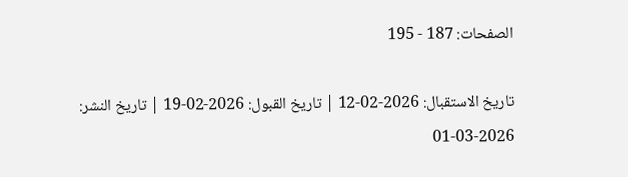الصفحات: 187 - 195

تاريخ الاستقبال: 2026-02-12 | تاريخ القبول: 2026-02-19 | تاريخ النشر: 2026-03-01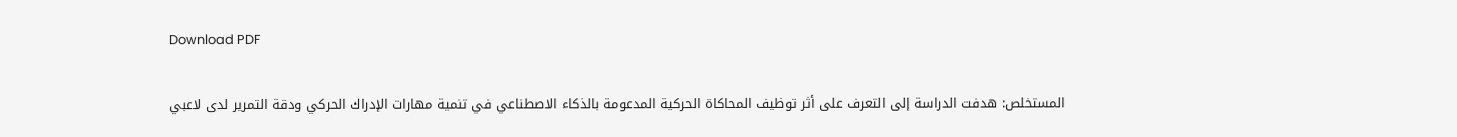Download PDF

المستخلص: هدفت الدراسة إلى التعرف على أثر توظيف المحاكاة الحركية المدعومة بالذكاء الاصطناعي في تنمية مهارات الإدراك الحركي ودقة التمرير لدى لاعبي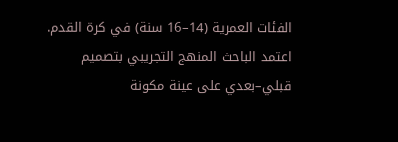الفئات العمرية (14–16 سنة) في كرة القدم. اعتمد الباحث المنهج التجريبي بتصميم قبلي–بعدي على عينة مكونة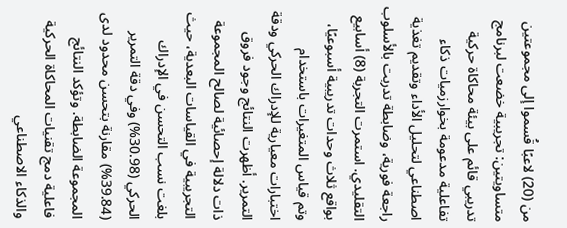من (20) لاعبًا قُسموا إلى مجموعتين متساويتين: تجريبية خضعت لبرنامج تدريبي قائم على بيئة محاكاة حركية تفاعلية مدعومة بخوارزميات ذكاء اصطناعي لتحليل الأداء وتقديم تغذية راجعة فورية، وضابطة تدربت بالأسلوب التقليدي. استمرت التجربة (8) أسابيع بواقع ثلاث وحدات تدريبية أسبوعيًا، وتم قياس المتغيرات باستخدام اختبارات معيارية للإدراك الحركي ودقة التمرير. أظهرت النتائج وجود فروق ذات دلالة إحصائية لصالح المجموعة التجريبية في القياسات البعدية، حيث بلغت نسب التحسن في الإدراك الحركي (30.98%) وفي دقة التمرير (39.84%) مقارنة بتحسن محدود لدى المجموعة الضابطة. وتؤكد النتائج فاعلية دمج تقنيات المحاكاة الحركية والذكاء الاصطناعي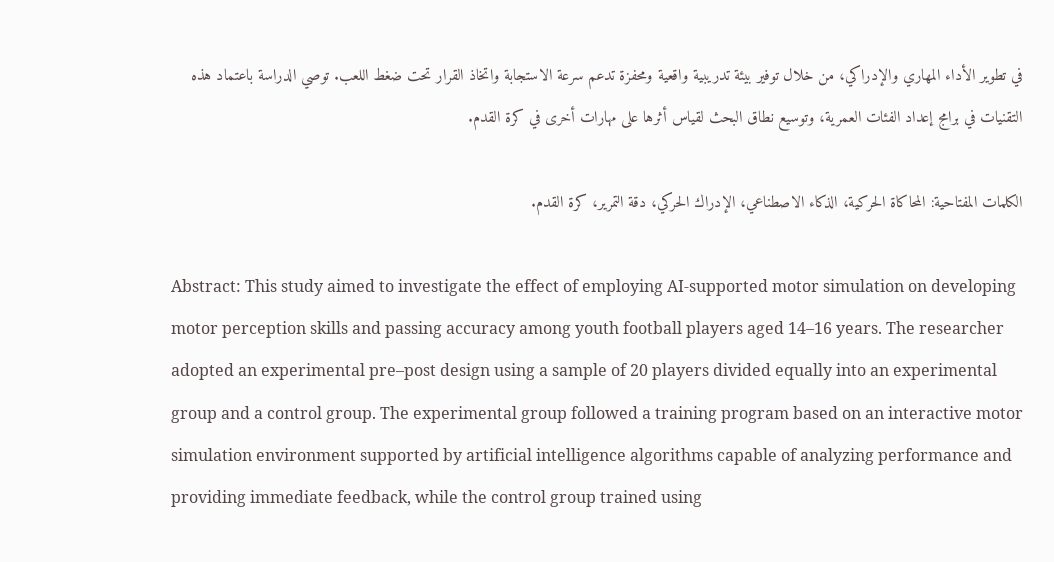في تطوير الأداء المهاري والإدراكي، من خلال توفير بيئة تدريبية واقعية ومحفزة تدعم سرعة الاستجابة واتخاذ القرار تحت ضغط اللعب. توصي الدراسة باعتماد هذه التقنيات في برامج إعداد الفئات العمرية، وتوسيع نطاق البحث لقياس أثرها على مهارات أخرى في كرة القدم.

الكلمات المفتاحية: المحاكاة الحركية، الذكاء الاصطناعي، الإدراك الحركي، دقة التمرير، كرة القدم.

Abstract: This study aimed to investigate the effect of employing AI-supported motor simulation on developing motor perception skills and passing accuracy among youth football players aged 14–16 years. The researcher adopted an experimental pre–post design using a sample of 20 players divided equally into an experimental group and a control group. The experimental group followed a training program based on an interactive motor simulation environment supported by artificial intelligence algorithms capable of analyzing performance and providing immediate feedback, while the control group trained using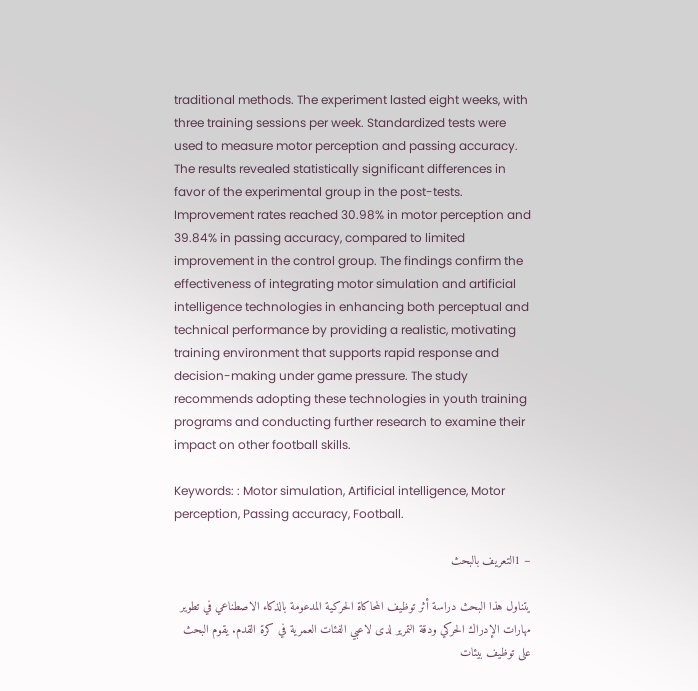traditional methods. The experiment lasted eight weeks, with three training sessions per week. Standardized tests were used to measure motor perception and passing accuracy. The results revealed statistically significant differences in favor of the experimental group in the post-tests. Improvement rates reached 30.98% in motor perception and 39.84% in passing accuracy, compared to limited improvement in the control group. The findings confirm the effectiveness of integrating motor simulation and artificial intelligence technologies in enhancing both perceptual and technical performance by providing a realistic, motivating training environment that supports rapid response and decision-making under game pressure. The study recommends adopting these technologies in youth training programs and conducting further research to examine their impact on other football skills.

Keywords: : Motor simulation, Artificial intelligence, Motor perception, Passing accuracy, Football.

– 1التعريف بالبحث

يتناول هذا البحث دراسة أثر توظيف المحاكاة الحركية المدعومة بالذكاء الاصطناعي في تطوير مهارات الإدراك الحركي ودقة التمرير لدى لاعبي الفئات العمرية في كرة القدم. يقوم البحث على توظيف بيئات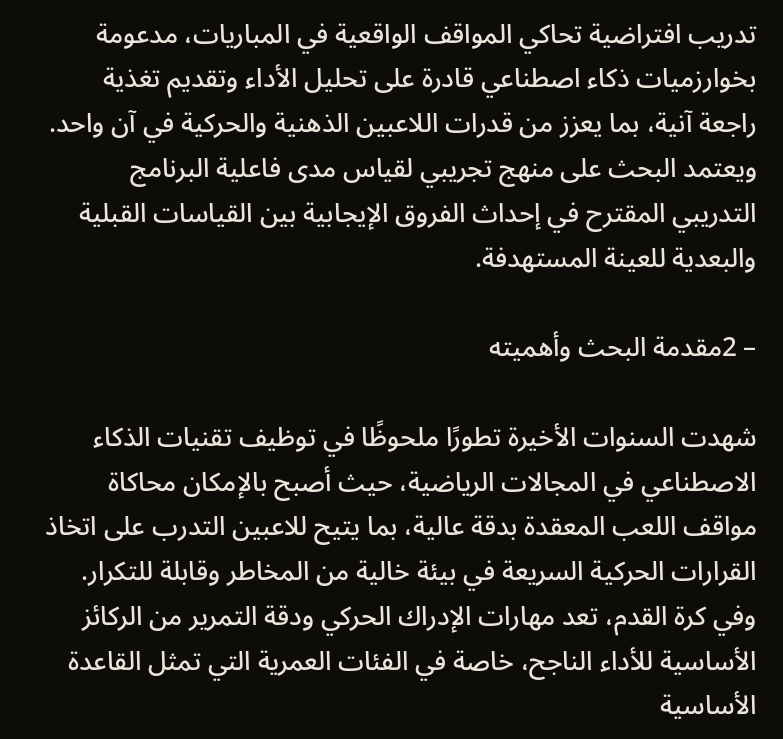تدريب افتراضية تحاكي المواقف الواقعية في المباريات، مدعومة بخوارزميات ذكاء اصطناعي قادرة على تحليل الأداء وتقديم تغذية راجعة آنية، بما يعزز من قدرات اللاعبين الذهنية والحركية في آن واحد. ويعتمد البحث على منهج تجريبي لقياس مدى فاعلية البرنامج التدريبي المقترح في إحداث الفروق الإيجابية بين القياسات القبلية والبعدية للعينة المستهدفة.

– 2مقدمة البحث وأهميته

شهدت السنوات الأخيرة تطورًا ملحوظًا في توظيف تقنيات الذكاء الاصطناعي في المجالات الرياضية، حيث أصبح بالإمكان محاكاة مواقف اللعب المعقدة بدقة عالية، بما يتيح للاعبين التدرب على اتخاذ القرارات الحركية السريعة في بيئة خالية من المخاطر وقابلة للتكرار. وفي كرة القدم، تعد مهارات الإدراك الحركي ودقة التمرير من الركائز الأساسية للأداء الناجح، خاصة في الفئات العمرية التي تمثل القاعدة الأساسية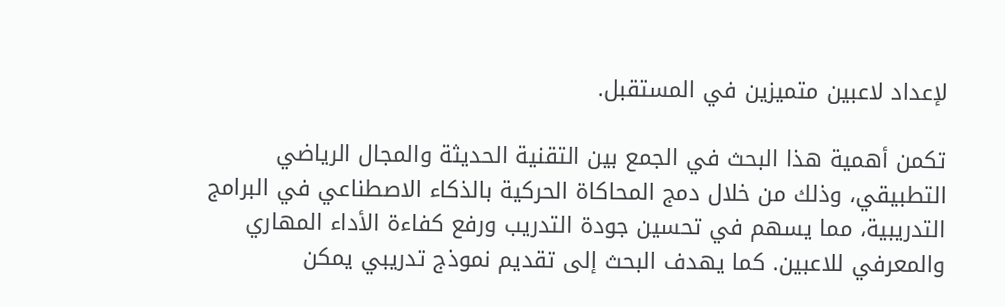لإعداد لاعبين متميزين في المستقبل.

تكمن أهمية هذا البحث في الجمع بين التقنية الحديثة والمجال الرياضي التطبيقي، وذلك من خلال دمج المحاكاة الحركية بالذكاء الاصطناعي في البرامج التدريبية، مما يسهم في تحسين جودة التدريب ورفع كفاءة الأداء المهاري والمعرفي للاعبين. كما يهدف البحث إلى تقديم نموذج تدريبي يمكن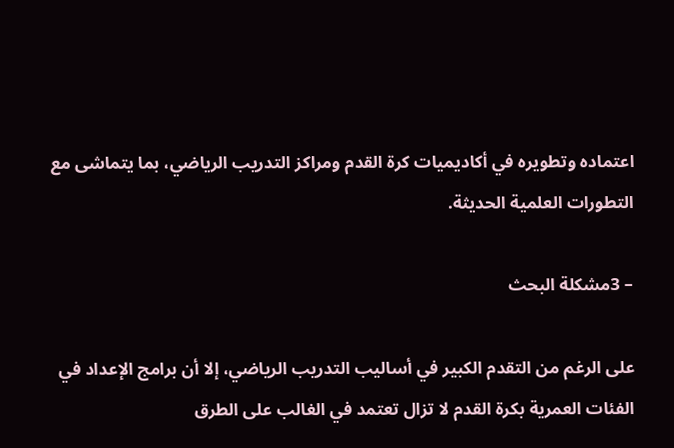اعتماده وتطويره في أكاديميات كرة القدم ومراكز التدريب الرياضي، بما يتماشى مع التطورات العلمية الحديثة.

– 3مشكلة البحث

على الرغم من التقدم الكبير في أساليب التدريب الرياضي، إلا أن برامج الإعداد في الفئات العمرية بكرة القدم لا تزال تعتمد في الغالب على الطرق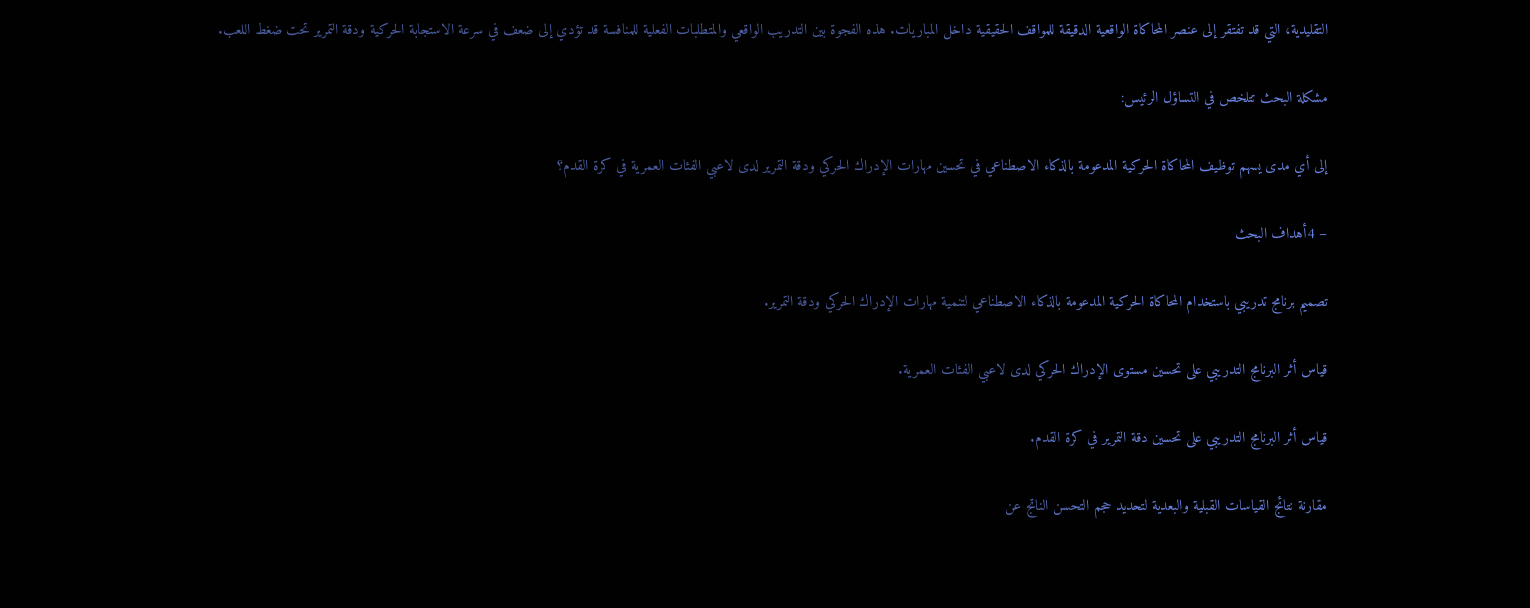التقليدية، التي قد تفتقر إلى عنصر المحاكاة الواقعية الدقيقة للمواقف الحقيقية داخل المباريات. هذه الفجوة بين التدريب الواقعي والمتطلبات الفعلية للمنافسة قد تؤدي إلى ضعف في سرعة الاستجابة الحركية ودقة التمرير تحت ضغط اللعب.

مشكلة البحث تتلخص في التساؤل الرئيس:

إلى أي مدى يسهم توظيف المحاكاة الحركية المدعومة بالذكاء الاصطناعي في تحسين مهارات الإدراك الحركي ودقة التمرير لدى لاعبي الفئات العمرية في كرة القدم؟

– 4أهداف البحث

تصميم برنامج تدريبي باستخدام المحاكاة الحركية المدعومة بالذكاء الاصطناعي لتنمية مهارات الإدراك الحركي ودقة التمرير.

قياس أثر البرنامج التدريبي على تحسين مستوى الإدراك الحركي لدى لاعبي الفئات العمرية.

قياس أثر البرنامج التدريبي على تحسين دقة التمرير في كرة القدم.

مقارنة نتائج القياسات القبلية والبعدية لتحديد حجم التحسن الناتج عن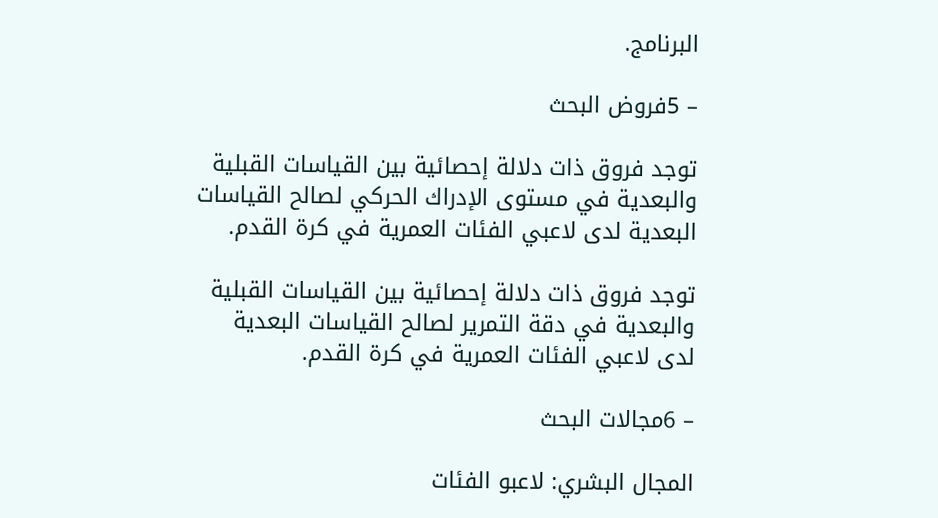البرنامج.

– 5فروض البحث

توجد فروق ذات دلالة إحصائية بين القياسات القبلية والبعدية في مستوى الإدراك الحركي لصالح القياسات البعدية لدى لاعبي الفئات العمرية في كرة القدم.

توجد فروق ذات دلالة إحصائية بين القياسات القبلية والبعدية في دقة التمرير لصالح القياسات البعدية لدى لاعبي الفئات العمرية في كرة القدم.

– 6مجالات البحث

المجال البشري: لاعبو الفئات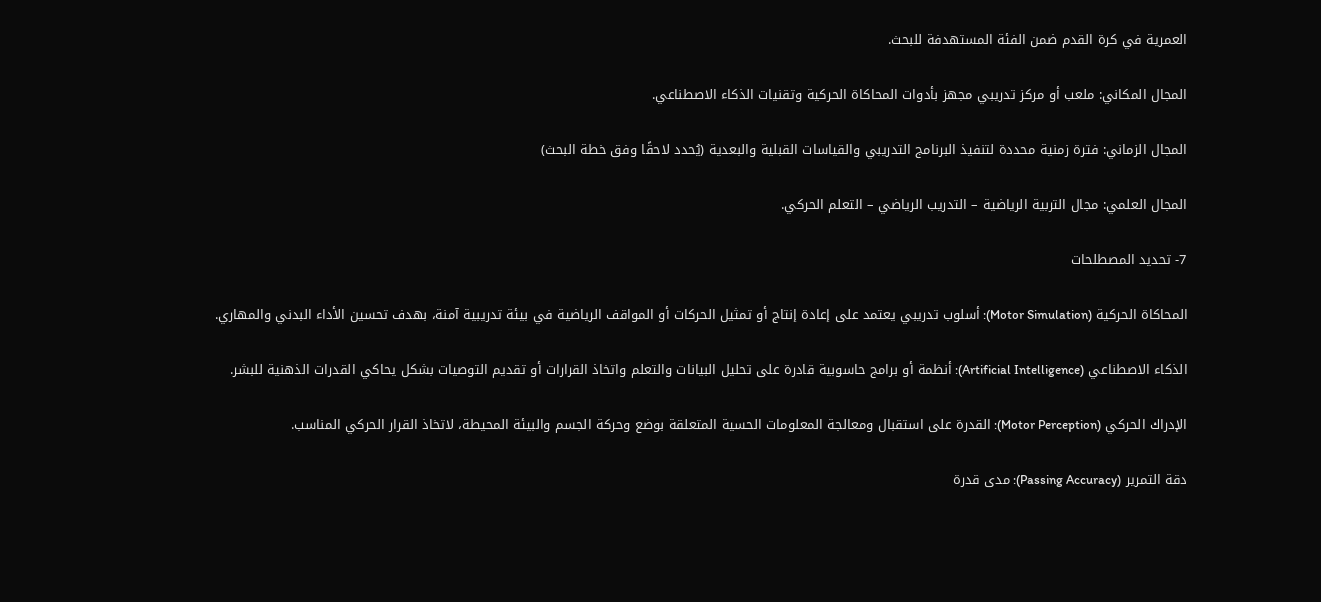العمرية في كرة القدم ضمن الفئة المستهدفة للبحث.

المجال المكاني: ملعب أو مركز تدريبي مجهز بأدوات المحاكاة الحركية وتقنيات الذكاء الاصطناعي.

المجال الزماني: فترة زمنية محددة لتنفيذ البرنامج التدريبي والقياسات القبلية والبعدية (يُحدد لاحقًا وفق خطة البحث)

المجال العلمي: مجال التربية الرياضية – التدريب الرياضي – التعلم الحركي.

7- تحديد المصطلحات

المحاكاة الحركية (Motor Simulation): أسلوب تدريبي يعتمد على إعادة إنتاج أو تمثيل الحركات أو المواقف الرياضية في بيئة تدريبية آمنة، بهدف تحسين الأداء البدني والمهاري.

الذكاء الاصطناعي (Artificial Intelligence): أنظمة أو برامج حاسوبية قادرة على تحليل البيانات والتعلم واتخاذ القرارات أو تقديم التوصيات بشكل يحاكي القدرات الذهنية للبشر.

الإدراك الحركي (Motor Perception): القدرة على استقبال ومعالجة المعلومات الحسية المتعلقة بوضع وحركة الجسم والبيئة المحيطة، لاتخاذ القرار الحركي المناسب.

دقة التمرير (Passing Accuracy): مدى قدرة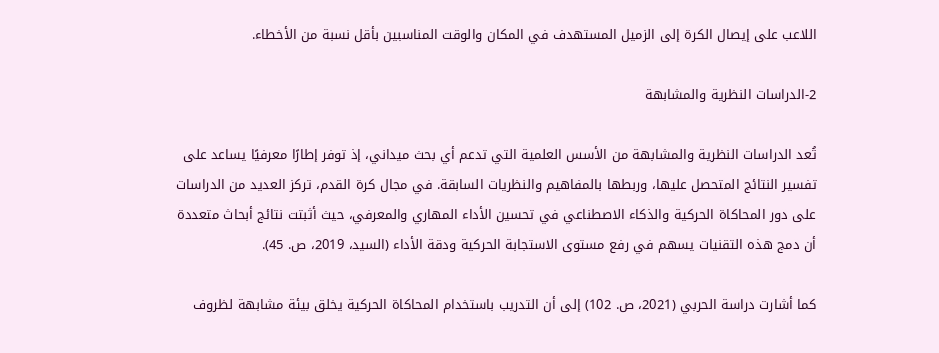اللاعب على إيصال الكرة إلى الزميل المستهدف في المكان والوقت المناسبين بأقل نسبة من الأخطاء.

2-الدراسات النظرية والمشابهة

تُعد الدراسات النظرية والمشابهة من الأسس العلمية التي تدعم أي بحث ميداني، إذ توفر إطارًا معرفيًا يساعد على تفسير النتائج المتحصل عليها، وربطها بالمفاهيم والنظريات السابقة. في مجال كرة القدم، تركز العديد من الدراسات على دور المحاكاة الحركية والذكاء الاصطناعي في تحسين الأداء المهاري والمعرفي، حيث أثبتت نتائج أبحاث متعددة أن دمج هذه التقنيات يسهم في رفع مستوى الاستجابة الحركية ودقة الأداء (السيد، 2019، ص. 45).

كما أشارت دراسة الحربي (2021، ص. 102) إلى أن التدريب باستخدام المحاكاة الحركية يخلق بيئة مشابهة لظروف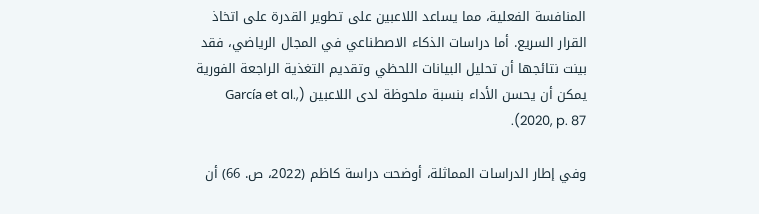المنافسة الفعلية، مما يساعد اللاعبين على تطوير القدرة على اتخاذ القرار السريع. أما دراسات الذكاء الاصطناعي في المجال الرياضي، فقد بينت نتائجها أن تحليل البيانات اللحظي وتقديم التغذية الراجعة الفورية يمكن أن يحسن الأداء بنسبة ملحوظة لدى اللاعبين (García et al., 2020, p. 87).

وفي إطار الدراسات المماثلة، أوضحت دراسة كاظم (2022، ص. 66) أن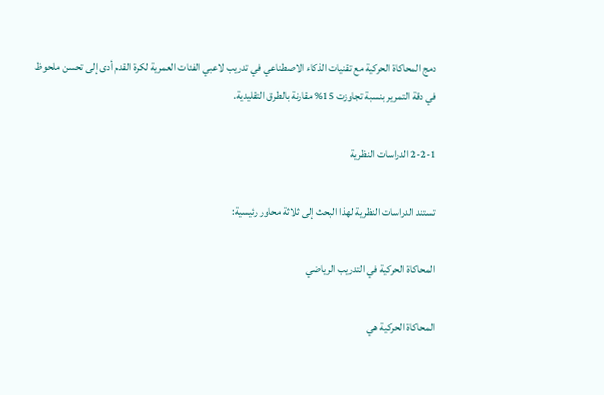دمج المحاكاة الحركية مع تقنيات الذكاء الاصطناعي في تدريب لاعبي الفئات العمرية لكرة القدم أدى إلى تحسن ملحوظ في دقة التمرير بنسبة تجاوزت 15% مقارنة بالطرق التقليدية.

2-2-1 الدراسات النظرية

تستند الدراسات النظرية لهذا البحث إلى ثلاثة محاور رئيسية:

المحاكاة الحركية في التدريب الرياضي

المحاكاة الحركية هي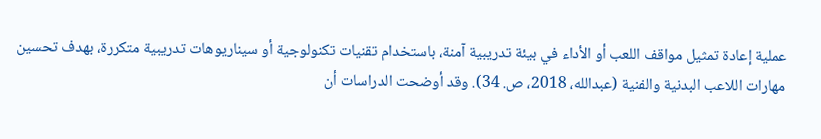عملية إعادة تمثيل مواقف اللعب أو الأداء في بيئة تدريبية آمنة، باستخدام تقنيات تكنولوجية أو سيناريوهات تدريبية متكررة، بهدف تحسين مهارات اللاعب البدنية والفنية (عبدالله، 2018، ص. 34). وقد أوضحت الدراسات أن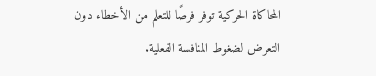المحاكاة الحركية توفر فرصًا للتعلم من الأخطاء دون التعرض لضغوط المنافسة الفعلية.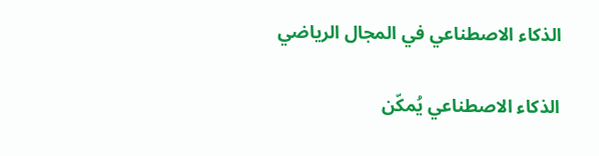الذكاء الاصطناعي في المجال الرياضي

الذكاء الاصطناعي يُمكّن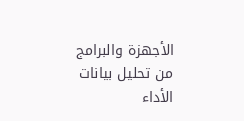الأجهزة والبرامج من تحليل بيانات الأداء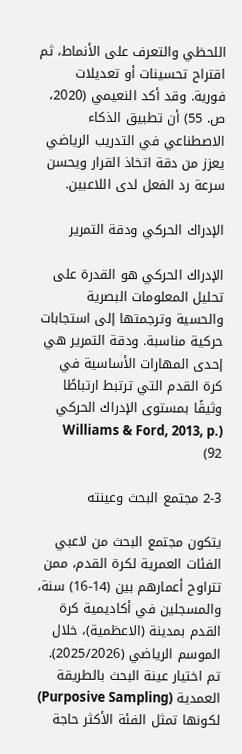اللحظي والتعرف على الأنماط، ثم اقتراح تحسينات أو تعديلات فورية. وقد أكد النعيمي (2020، ص. 55) أن تطبيق الذكاء الاصطناعي في التدريب الرياضي يعزز من دقة اتخاذ القرار ويحسن سرعة رد الفعل لدى اللاعبين.

الإدراك الحركي ودقة التمرير

الإدراك الحركي هو القدرة على تحليل المعلومات البصرية والحسية وترجمتها إلى استجابات حركية مناسبة. ودقة التمرير هي إحدى المهارات الأساسية في كرة القدم التي ترتبط ارتباطًا وثيقًا بمستوى الإدراك الحركي (Williams & Ford, 2013, p. 92)

2-3 مجتمع البحث وعينته

يتكون مجتمع البحث من لاعبي الفئات العمرية لكرة القدم، ممن تتراوح أعمارهم بين (14-16) سنة، والمسجلين في أكاديمية كرة القدم بمدينة (الاعظمية)، خلال الموسم الرياضي (2025/2026). تم اختيار عينة البحث بالطريقة العمدية (Purposive Sampling) لكونها تمثل الفئة الأكثر حاجة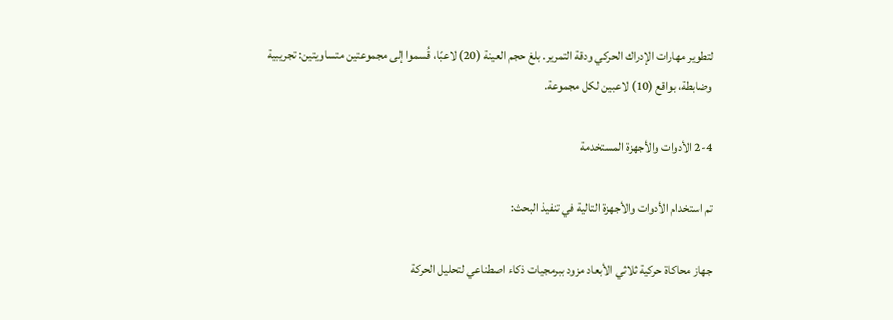لتطوير مهارات الإدراك الحركي ودقة التمرير. بلغ حجم العينة (20) لاعبًا، قُسموا إلى مجموعتين متساويتين: تجريبية وضابطة، بواقع (10) لاعبين لكل مجموعة.

2-4 الأدوات والأجهزة المستخدمة

تم استخدام الأدوات والأجهزة التالية في تنفيذ البحث:

جهاز محاكاة حركية ثلاثي الأبعاد مزود ببرمجيات ذكاء اصطناعي لتحليل الحركة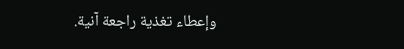وإعطاء تغذية راجعة آنية.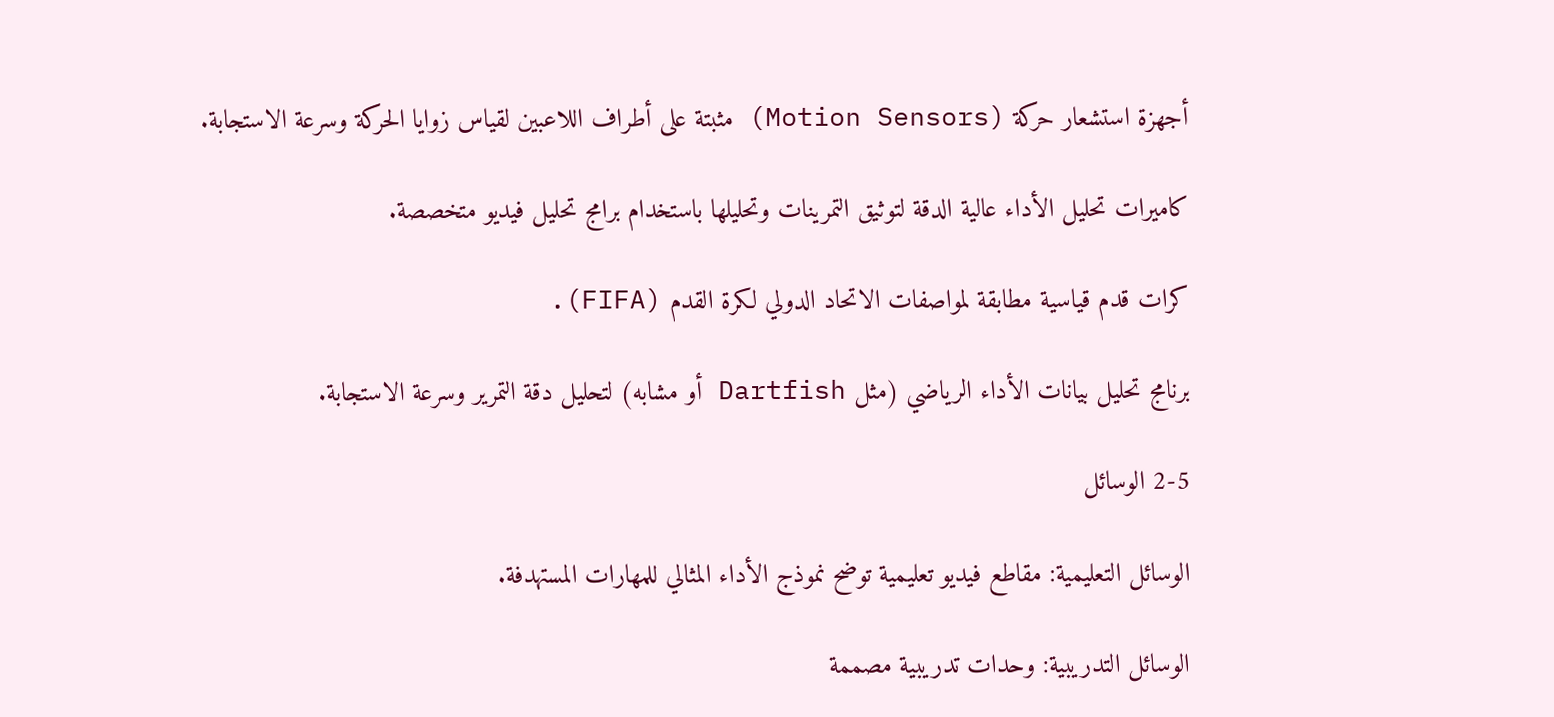أجهزة استشعار حركة (Motion Sensors) مثبتة على أطراف اللاعبين لقياس زوايا الحركة وسرعة الاستجابة.

كاميرات تحليل الأداء عالية الدقة لتوثيق التمرينات وتحليلها باستخدام برامج تحليل فيديو متخصصة.

كرات قدم قياسية مطابقة لمواصفات الاتحاد الدولي لكرة القدم (FIFA).

برنامج تحليل بيانات الأداء الرياضي (مثل Dartfish أو مشابه) لتحليل دقة التمرير وسرعة الاستجابة.

2-5 الوسائل

الوسائل التعليمية: مقاطع فيديو تعليمية توضح نموذج الأداء المثالي للمهارات المستهدفة.

الوسائل التدريبية: وحدات تدريبية مصممة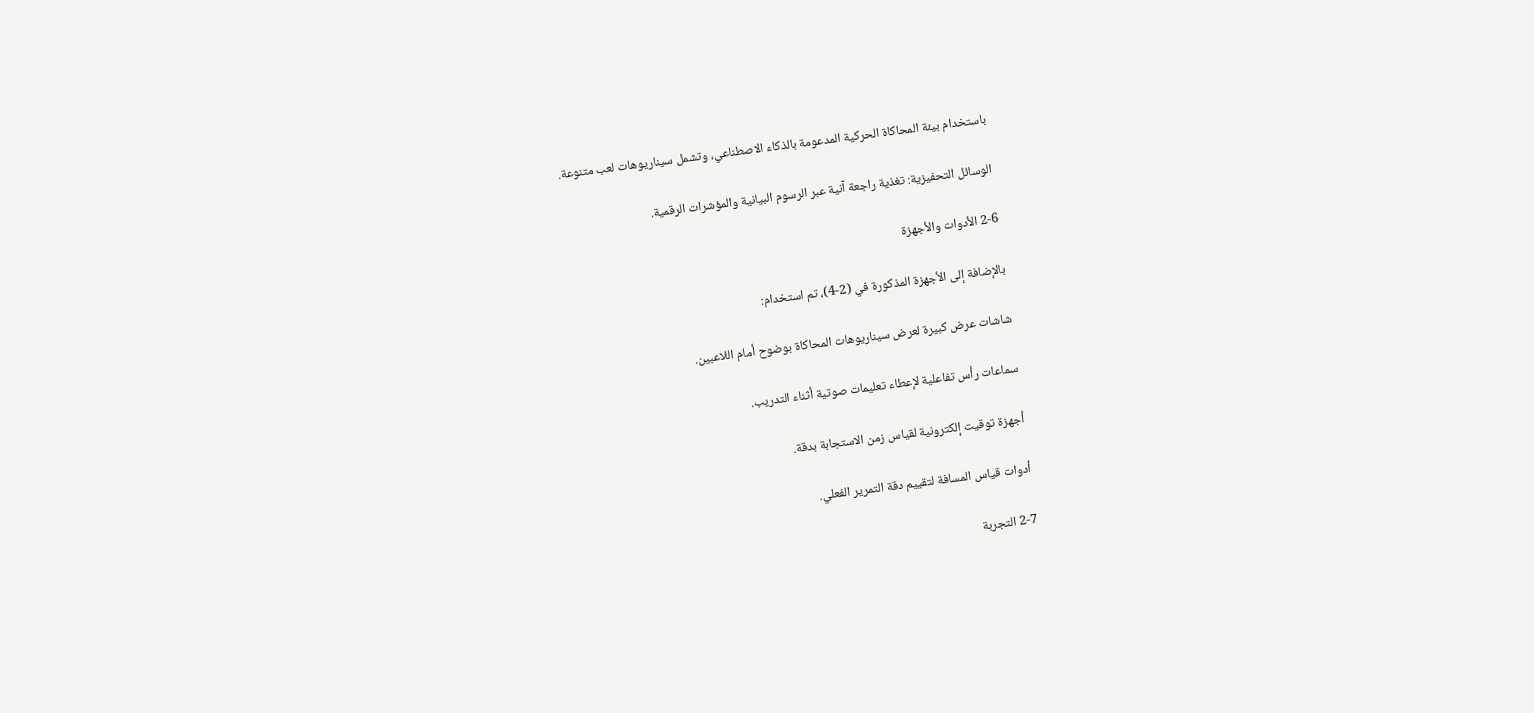باستخدام بيئة المحاكاة الحركية المدعومة بالذكاء الاصطناعي، وتشمل سيناريوهات لعب متنوعة.

الوسائل التحفيزية: تغذية راجعة آنية عبر الرسوم البيانية والمؤشرات الرقمية.

2-6 الأدوات والأجهزة

بالإضافة إلى الأجهزة المذكورة في (2-4)، تم استخدام:

شاشات عرض كبيرة لعرض سيناريوهات المحاكاة بوضوح أمام اللاعبين.

سماعات رأس تفاعلية لإعطاء تعليمات صوتية أثناء التدريب.

أجهزة توقيت إلكترونية لقياس زمن الاستجابة بدقة.

أدوات قياس المسافة لتقييم دقة التمرير الفعلي.

2-7 التجربة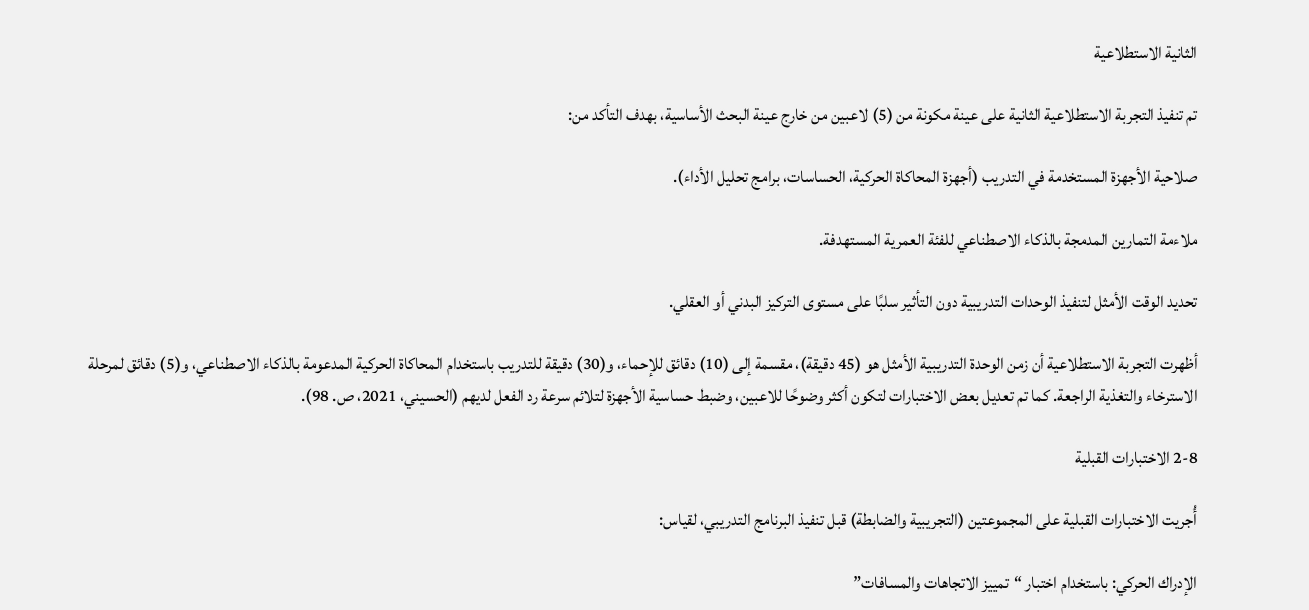الثانية الاستطلاعية

تم تنفيذ التجربة الاستطلاعية الثانية على عينة مكونة من (5) لاعبين من خارج عينة البحث الأساسية، بهدف التأكد من:

صلاحية الأجهزة المستخدمة في التدريب (أجهزة المحاكاة الحركية، الحساسات، برامج تحليل الأداء).

ملاءمة التمارين المدمجة بالذكاء الاصطناعي للفئة العمرية المستهدفة.

تحديد الوقت الأمثل لتنفيذ الوحدات التدريبية دون التأثير سلبًا على مستوى التركيز البدني أو العقلي.

أظهرت التجربة الاستطلاعية أن زمن الوحدة التدريبية الأمثل هو (45 دقيقة)، مقسمة إلى (10) دقائق للإحماء، و(30) دقيقة للتدريب باستخدام المحاكاة الحركية المدعومة بالذكاء الاصطناعي، و(5) دقائق لمرحلة الاسترخاء والتغذية الراجعة. كما تم تعديل بعض الاختبارات لتكون أكثر وضوحًا للاعبين، وضبط حساسية الأجهزة لتلائم سرعة رد الفعل لديهم (الحسيني، 2021، ص. 98).

2-8 الاختبارات القبلية

أُجريت الاختبارات القبلية على المجموعتين (التجريبية والضابطة) قبل تنفيذ البرنامج التدريبي، لقياس:

الإدراك الحركي: باستخدام اختبار “تمييز الاتجاهات والمسافات”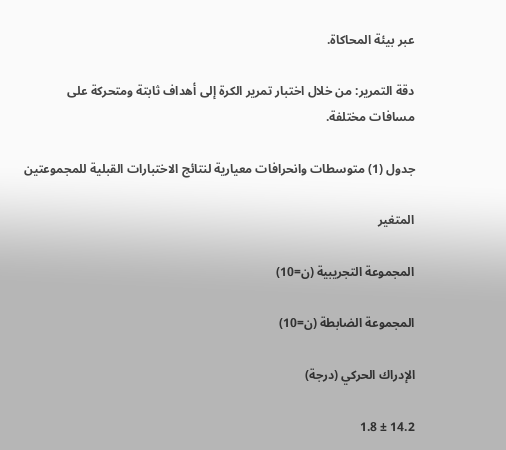عبر بيئة المحاكاة.

دقة التمرير: من خلال اختبار تمرير الكرة إلى أهداف ثابتة ومتحركة على مسافات مختلفة.

جدول (1) متوسطات وانحرافات معيارية لنتائج الاختبارات القبلية للمجموعتين

المتغير

المجموعة التجريبية (ن=10)

المجموعة الضابطة (ن=10)

الإدراك الحركي (درجة)

14.2 ± 1.8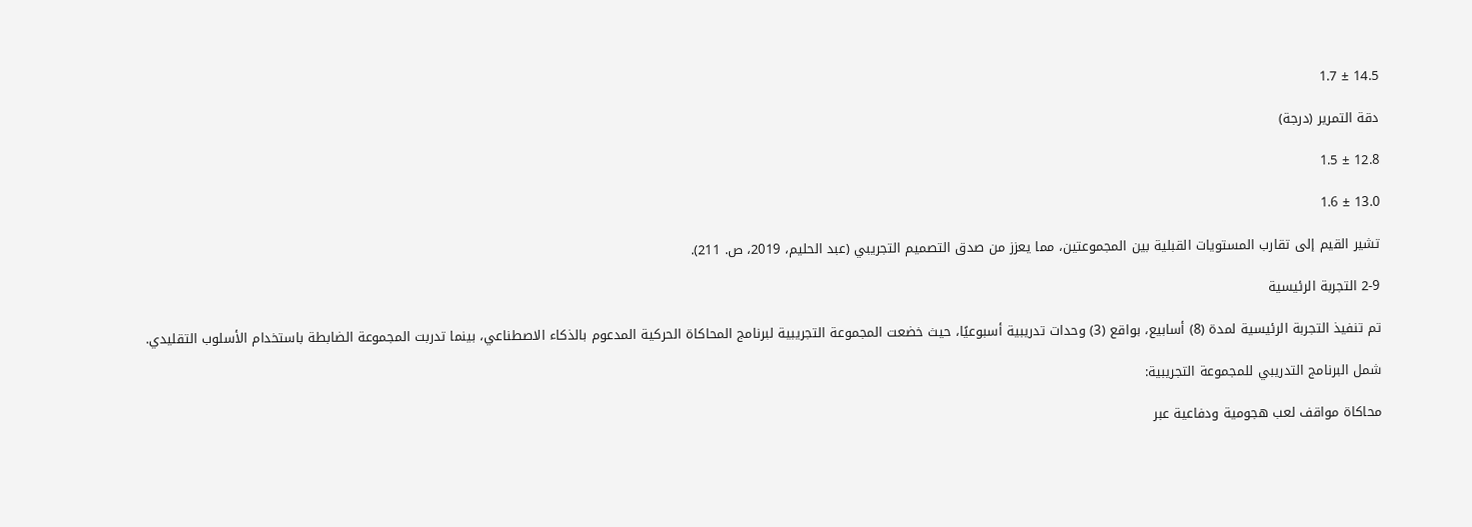14.5 ± 1.7

دقة التمرير (درجة)

12.8 ± 1.5

13.0 ± 1.6

تشير القيم إلى تقارب المستويات القبلية بين المجموعتين، مما يعزز من صدق التصميم التجريبي (عبد الحليم، 2019، ص. 211).

2-9 التجربة الرئيسية

تم تنفيذ التجربة الرئيسية لمدة (8) أسابيع، بواقع (3) وحدات تدريبية أسبوعيًا، حيث خضعت المجموعة التجريبية لبرنامج المحاكاة الحركية المدعوم بالذكاء الاصطناعي، بينما تدربت المجموعة الضابطة باستخدام الأسلوب التقليدي.

شمل البرنامج التدريبي للمجموعة التجريبية:

محاكاة مواقف لعب هجومية ودفاعية عبر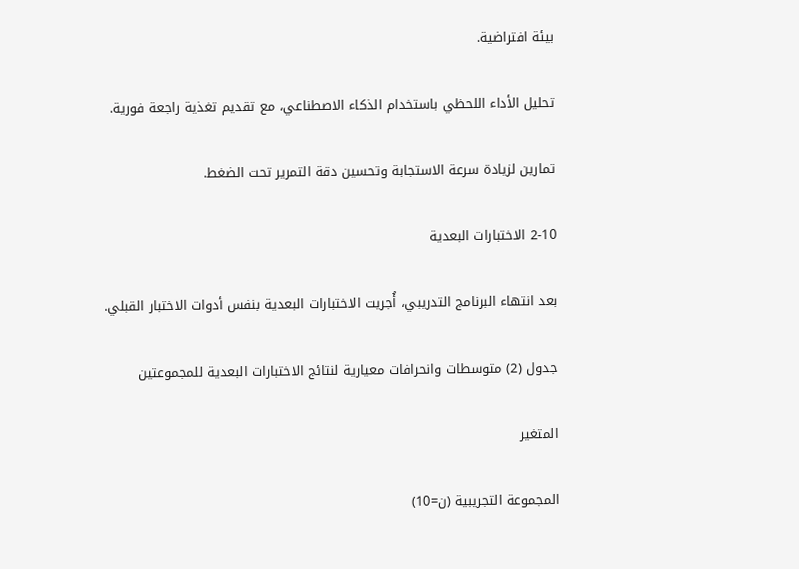بيئة افتراضية.

تحليل الأداء اللحظي باستخدام الذكاء الاصطناعي، مع تقديم تغذية راجعة فورية.

تمارين لزيادة سرعة الاستجابة وتحسين دقة التمرير تحت الضغط.

2-10 الاختبارات البعدية

بعد انتهاء البرنامج التدريبي، أُجريت الاختبارات البعدية بنفس أدوات الاختبار القبلي.

جدول (2) متوسطات وانحرافات معيارية لنتائج الاختبارات البعدية للمجموعتين

المتغير

المجموعة التجريبية (ن=10)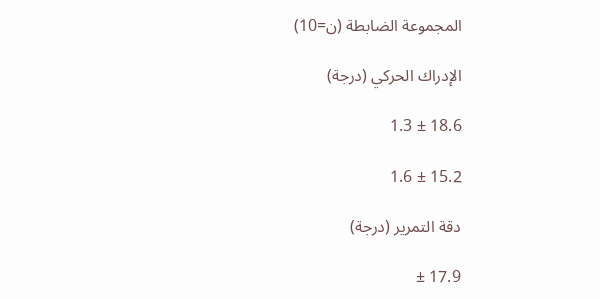المجموعة الضابطة (ن=10)

الإدراك الحركي (درجة)

18.6 ± 1.3

15.2 ± 1.6

دقة التمرير (درجة)

17.9 ±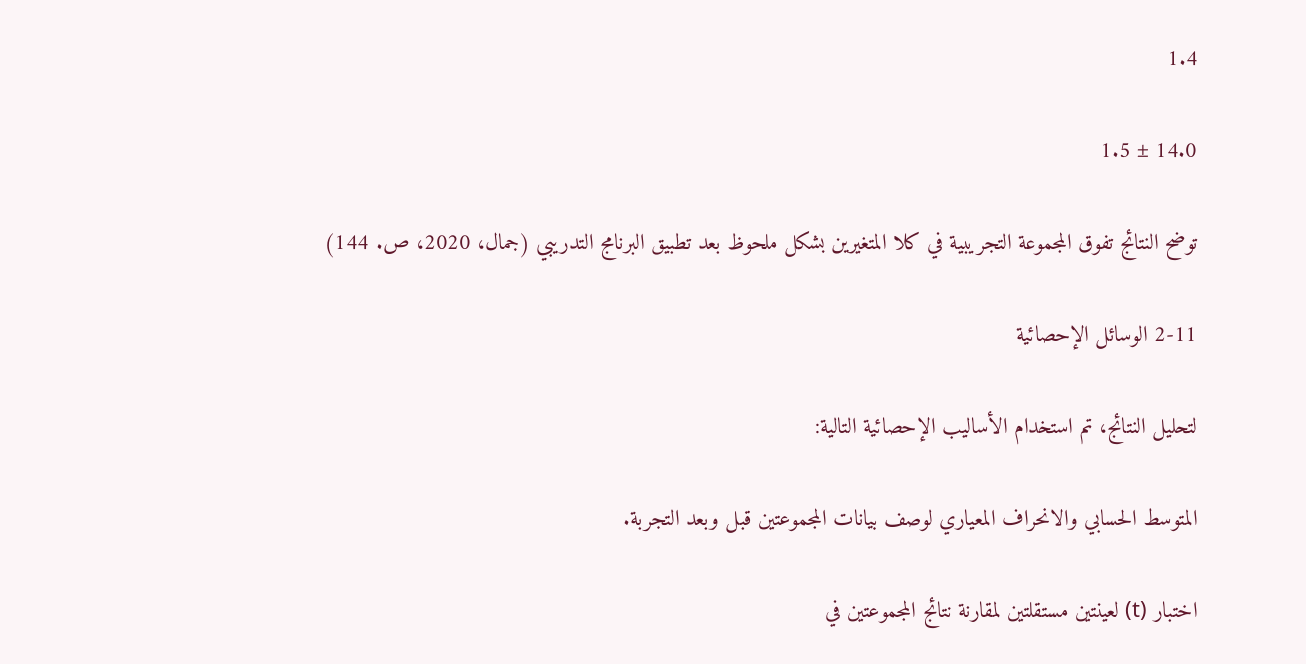1.4

14.0 ± 1.5

توضح النتائج تفوق المجموعة التجريبية في كلا المتغيرين بشكل ملحوظ بعد تطبيق البرنامج التدريبي (جمال، 2020، ص. 144)

2-11 الوسائل الإحصائية

لتحليل النتائج، تم استخدام الأساليب الإحصائية التالية:

المتوسط الحسابي والانحراف المعياري لوصف بيانات المجموعتين قبل وبعد التجربة.

اختبار (t) لعينتين مستقلتين لمقارنة نتائج المجموعتين في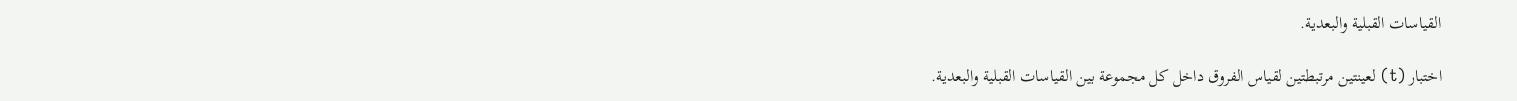القياسات القبلية والبعدية.

اختبار (t) لعينتين مرتبطتين لقياس الفروق داخل كل مجموعة بين القياسات القبلية والبعدية.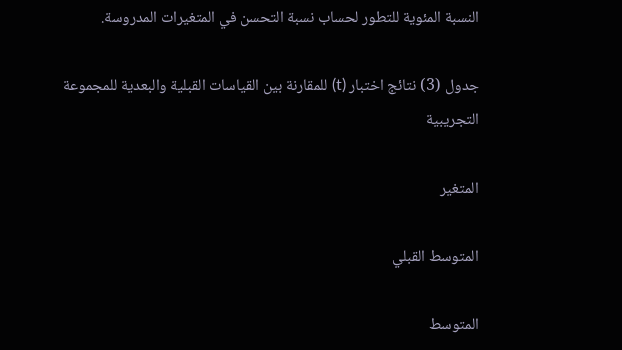النسبة المئوية للتطور لحساب نسبة التحسن في المتغيرات المدروسة.

جدول (3) نتائج اختبار (t) للمقارنة بين القياسات القبلية والبعدية للمجموعة التجريبية

المتغير

المتوسط القبلي

المتوسط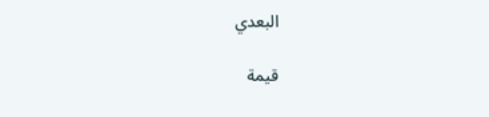البعدي

قيمة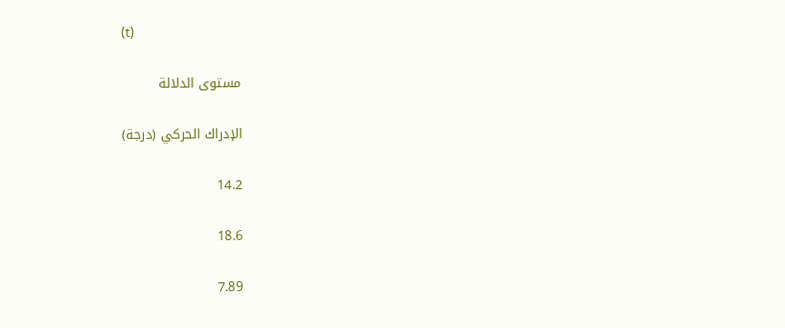(t)

مستوى الدلالة

الإدراك الحركي (درجة)

14.2

18.6

7.89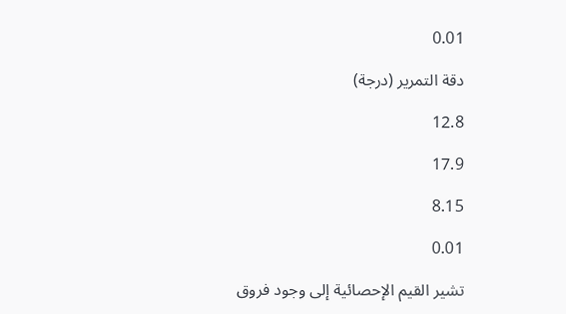0.01

دقة التمرير (درجة)

12.8

17.9

8.15

0.01

تشير القيم الإحصائية إلى وجود فروق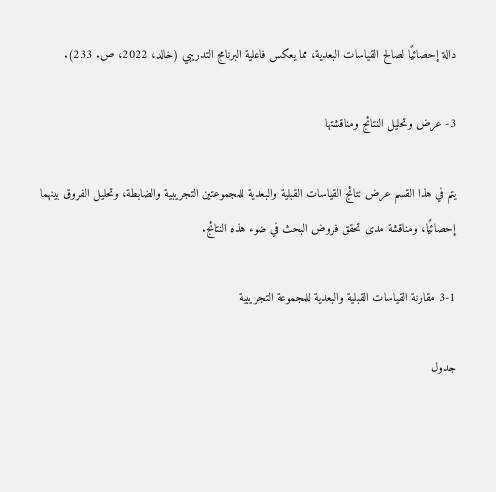دالة إحصائيًا لصالح القياسات البعدية، مما يعكس فاعلية البرنامج التدريبي (خالد، 2022، ص. 233).

3- عرض وتحليل النتائج ومناقشتها

يتم في هذا القسم عرض نتائج القياسات القبلية والبعدية للمجموعتين التجريبية والضابطة، وتحليل الفروق بينهما إحصائيًا، ومناقشة مدى تحقق فروض البحث في ضوء هذه النتائج.

3-1 مقارنة القياسات القبلية والبعدية للمجموعة التجريبية

جدول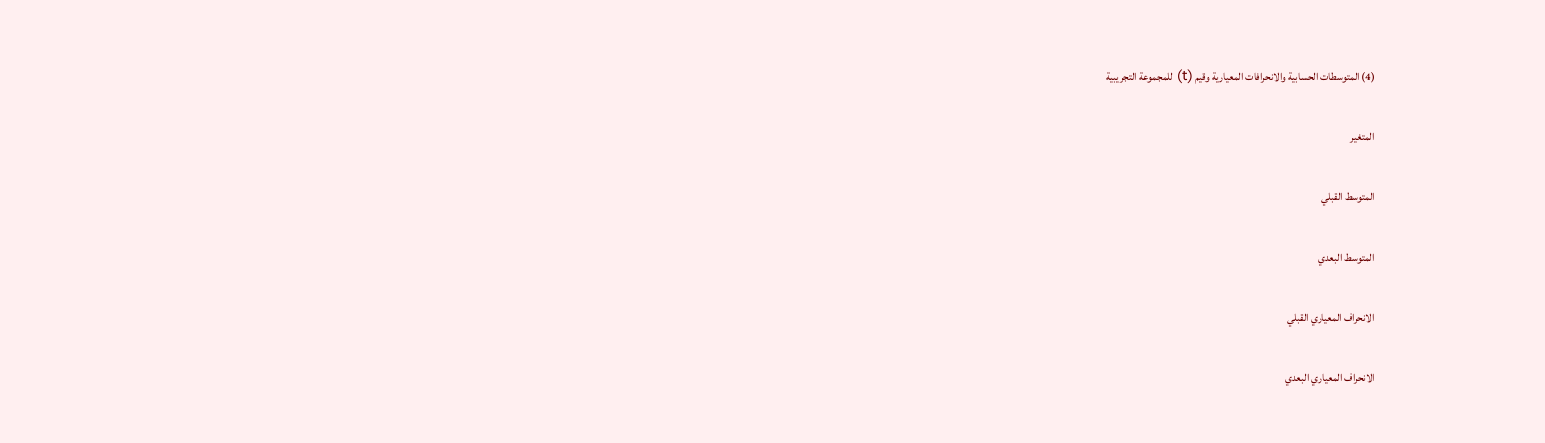(4) المتوسطات الحسابية والانحرافات المعيارية وقيم (t) للمجموعة التجريبية

المتغير

المتوسط القبلي

المتوسط البعدي

الانحراف المعياري القبلي

الانحراف المعياري البعدي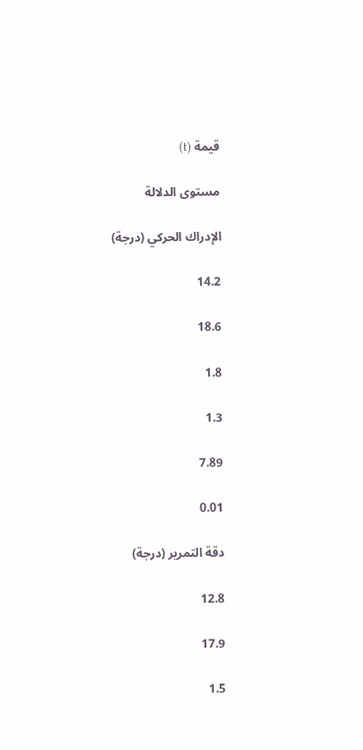قيمة (t)

مستوى الدلالة

الإدراك الحركي (درجة)

14.2

18.6

1.8

1.3

7.89

0.01

دقة التمرير (درجة)

12.8

17.9

1.5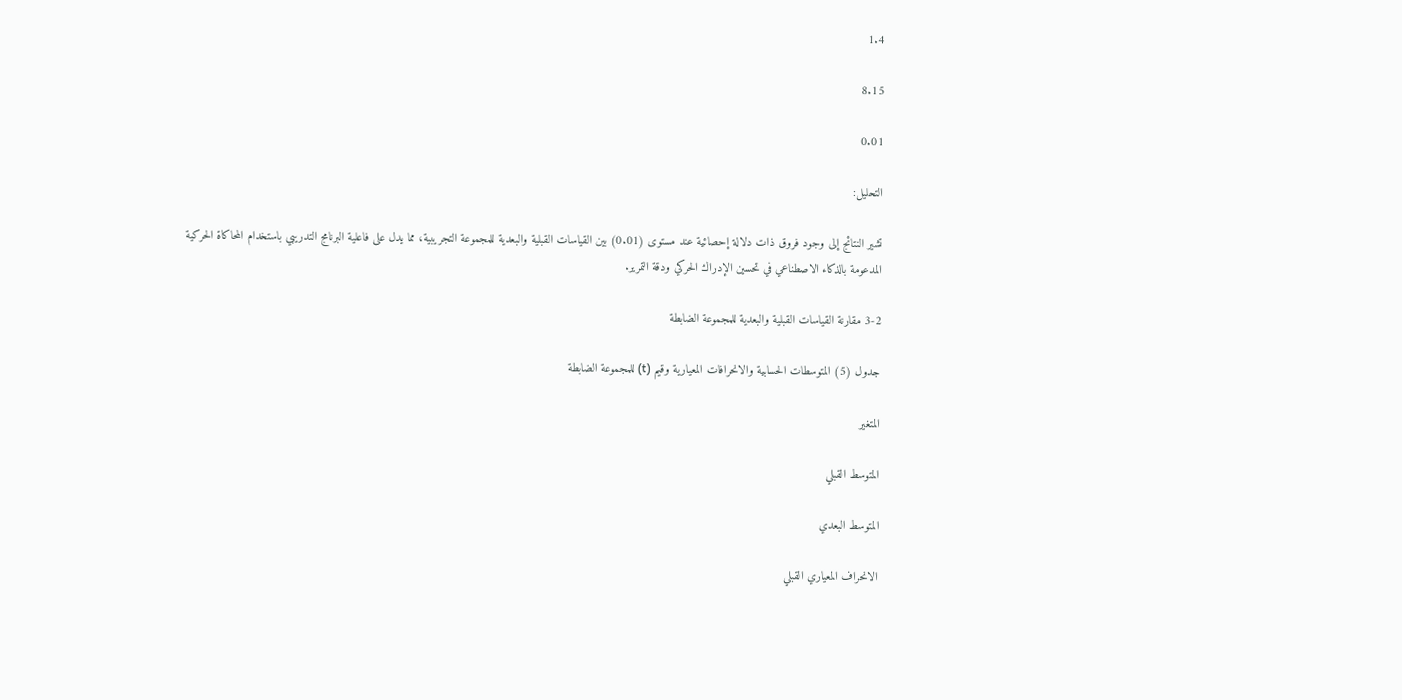1.4

8.15

0.01

التحليل:

تشير النتائج إلى وجود فروق ذات دلالة إحصائية عند مستوى (0.01) بين القياسات القبلية والبعدية للمجموعة التجريبية، مما يدل على فاعلية البرنامج التدريبي باستخدام المحاكاة الحركية المدعومة بالذكاء الاصطناعي في تحسين الإدراك الحركي ودقة التمرير.

3-2 مقارنة القياسات القبلية والبعدية للمجموعة الضابطة

جدول (5) المتوسطات الحسابية والانحرافات المعيارية وقيم (t) للمجموعة الضابطة

المتغير

المتوسط القبلي

المتوسط البعدي

الانحراف المعياري القبلي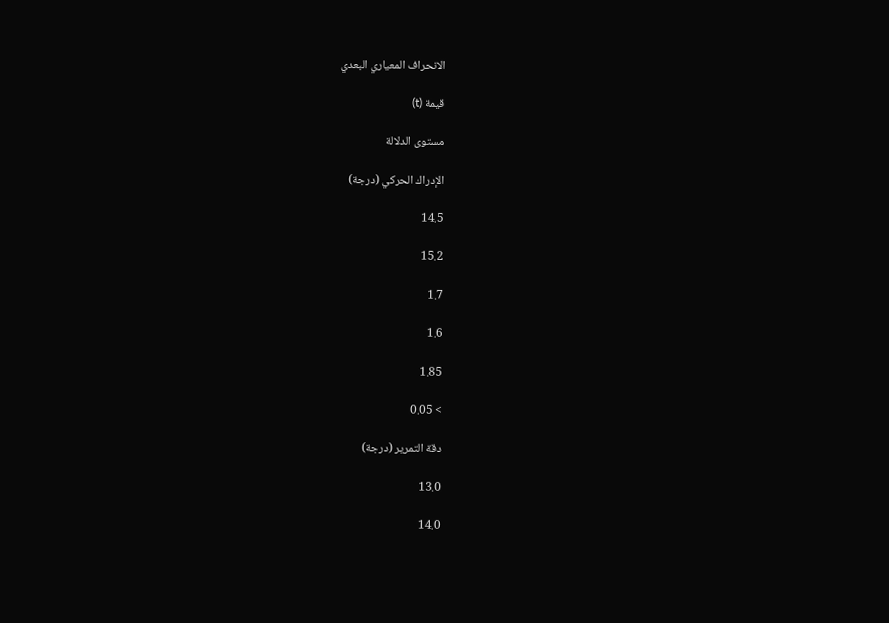الانحراف المعياري البعدي

قيمة (t)

مستوى الدلالة

الإدراك الحركي (درجة)

14.5

15.2

1.7

1.6

1.85

> 0.05

دقة التمرير (درجة)

13.0

14.0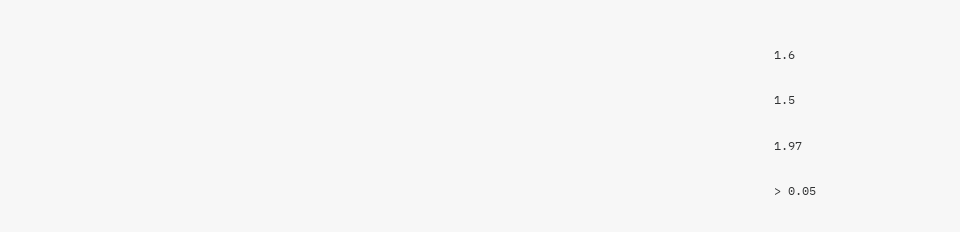1.6

1.5

1.97

> 0.05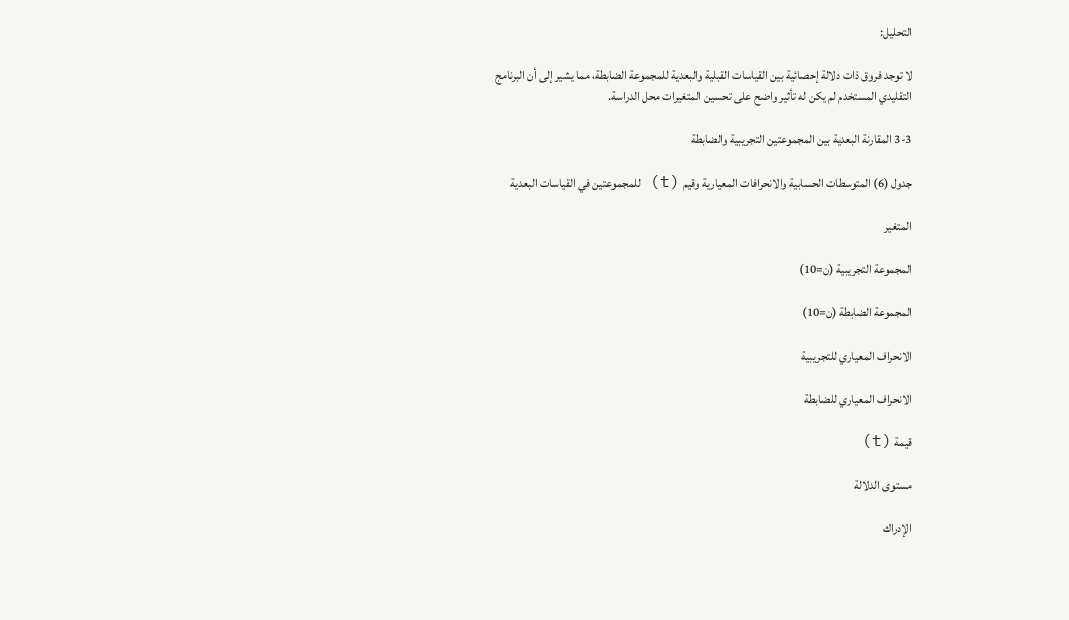التحليل:

لا توجد فروق ذات دلالة إحصائية بين القياسات القبلية والبعدية للمجموعة الضابطة، مما يشير إلى أن البرنامج التقليدي المستخدم لم يكن له تأثير واضح على تحسين المتغيرات محل الدراسة.

3-3 المقارنة البعدية بين المجموعتين التجريبية والضابطة

جدول (6) المتوسطات الحسابية والانحرافات المعيارية وقيم (t) للمجموعتين في القياسات البعدية

المتغير

المجموعة التجريبية (ن=10)

المجموعة الضابطة (ن=10)

الانحراف المعياري للتجريبية

الانحراف المعياري للضابطة

قيمة (t)

مستوى الدلالة

الإدراك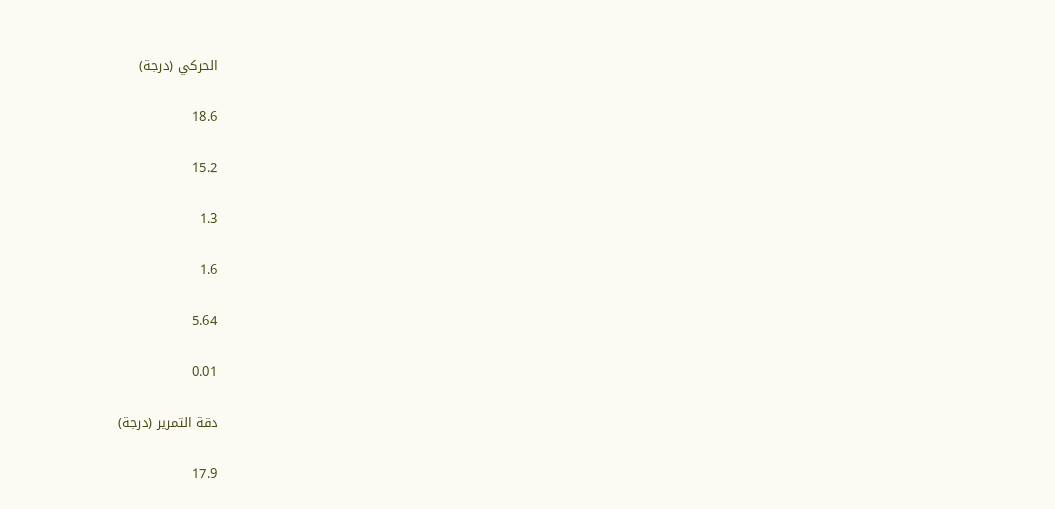الحركي (درجة)

18.6

15.2

1.3

1.6

5.64

0.01

دقة التمرير (درجة)

17.9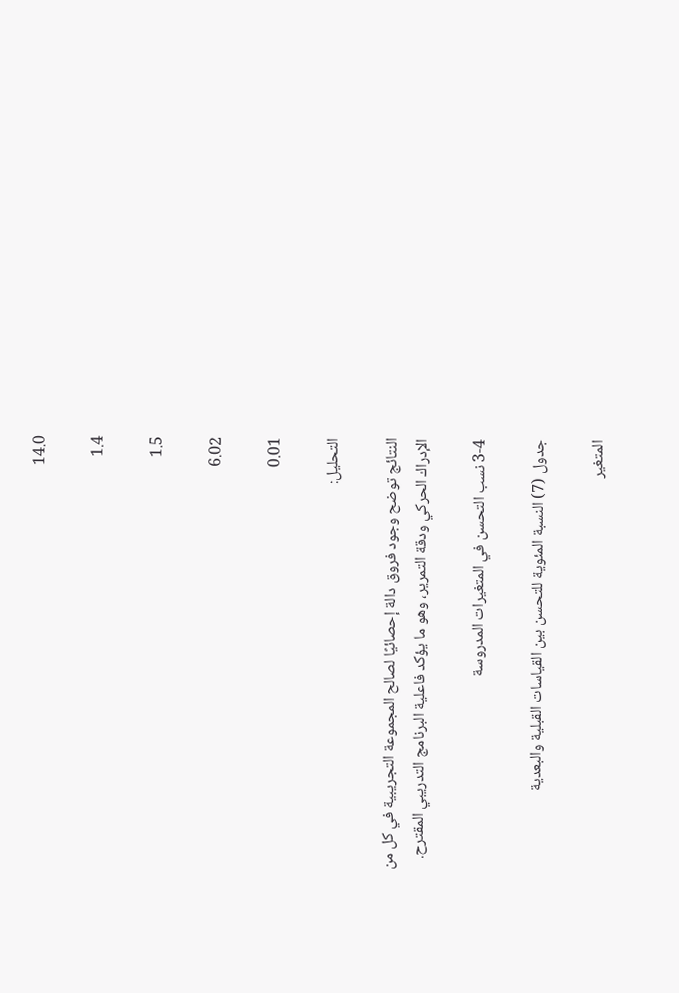14.0

1.4

1.5

6.02

0.01

التحليل:

النتائج توضح وجود فروق دالة إحصائيًا لصالح المجموعة التجريبية في كل من الإدراك الحركي ودقة التمرير، وهو ما يؤكد فاعلية البرنامج التدريبي المقترح.

3-4 نسب التحسن في المتغيرات المدروسة

جدول (7) النسبة المئوية للتحسن بين القياسات القبلية والبعدية

المتغير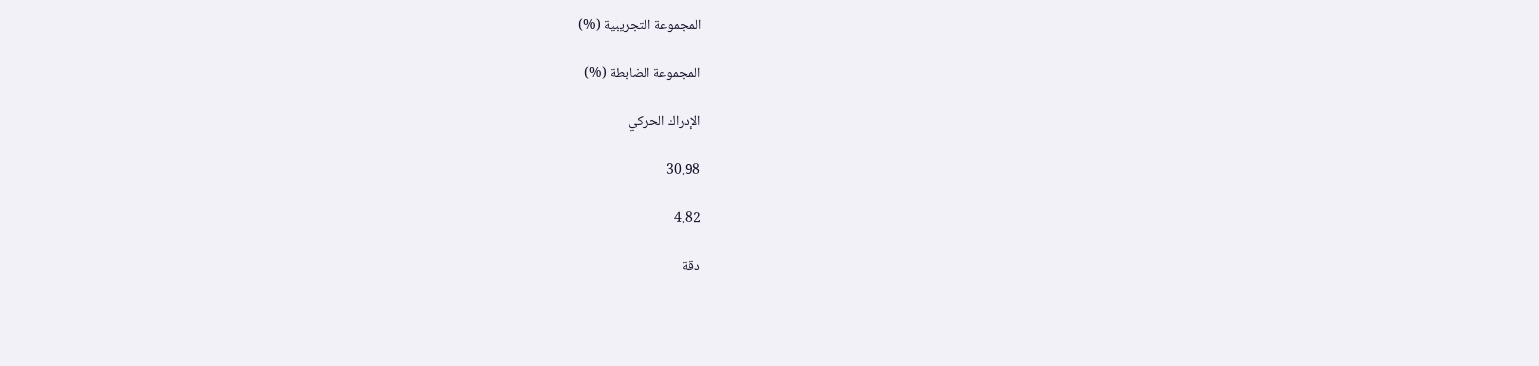المجموعة التجريبية (%)

المجموعة الضابطة (%)

الإدراك الحركي

30.98

4.82

دقة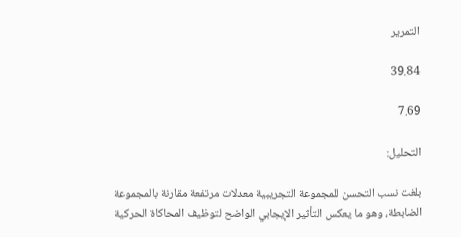التمرير

39.84

7.69

التحليل:

بلغت نسب التحسن للمجموعة التجريبية معدلات مرتفعة مقارنة بالمجموعة الضابطة، وهو ما يعكس التأثير الإيجابي الواضح لتوظيف المحاكاة الحركية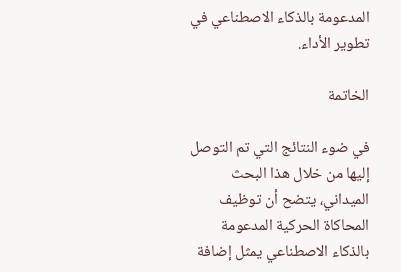المدعومة بالذكاء الاصطناعي في تطوير الأداء.

الخاتمة

في ضوء النتائج التي تم التوصل إليها من خلال هذا البحث الميداني، يتضح أن توظيف المحاكاة الحركية المدعومة بالذكاء الاصطناعي يمثل إضافة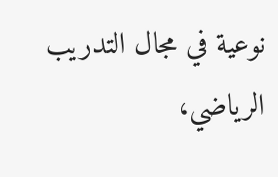نوعية في مجال التدريب الرياضي،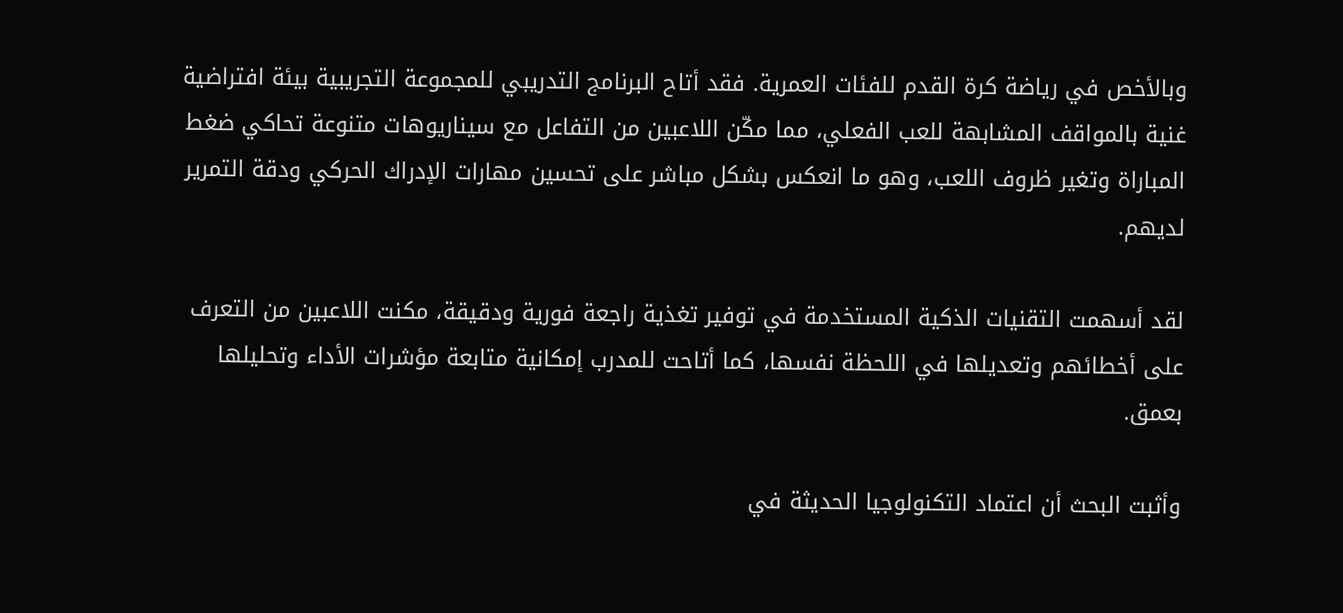وبالأخص في رياضة كرة القدم للفئات العمرية. فقد أتاح البرنامج التدريبي للمجموعة التجريبية بيئة افتراضية غنية بالمواقف المشابهة للعب الفعلي، مما مكّن اللاعبين من التفاعل مع سيناريوهات متنوعة تحاكي ضغط المباراة وتغير ظروف اللعب، وهو ما انعكس بشكل مباشر على تحسين مهارات الإدراك الحركي ودقة التمرير لديهم.

لقد أسهمت التقنيات الذكية المستخدمة في توفير تغذية راجعة فورية ودقيقة، مكنت اللاعبين من التعرف على أخطائهم وتعديلها في اللحظة نفسها، كما أتاحت للمدرب إمكانية متابعة مؤشرات الأداء وتحليلها بعمق.

وأثبت البحث أن اعتماد التكنولوجيا الحديثة في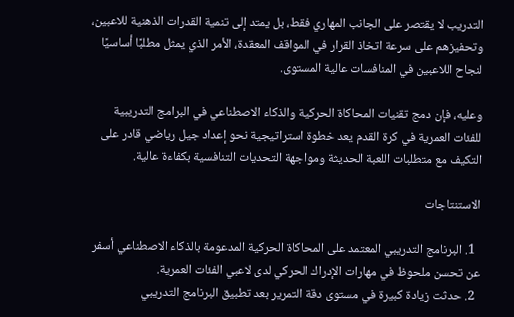التدريب لا يقتصر على الجانب المهاري فقط، بل يمتد إلى تنمية القدرات الذهنية للاعبين، وتحفيزهم على سرعة اتخاذ القرار في المواقف المعقدة، الأمر الذي يمثل مطلبًا أساسيًا لنجاح اللاعبين في المنافسات عالية المستوى.

وعليه، فإن دمج تقنيات المحاكاة الحركية والذكاء الاصطناعي في البرامج التدريبية للفئات العمرية في كرة القدم يعد خطوة استراتيجية نحو إعداد جيل رياضي قادر على التكيف مع متطلبات اللعبة الحديثة ومواجهة التحديات التنافسية بكفاءة عالية.

الاستنتاجات

  1. البرنامج التدريبي المعتمد على المحاكاة الحركية المدعومة بالذكاء الاصطناعي أسفر عن تحسن ملحوظ في مهارات الإدراك الحركي لدى لاعبي الفئات العمرية.
  2. حدثت زيادة كبيرة في مستوى دقة التمرير بعد تطبيق البرنامج التدريبي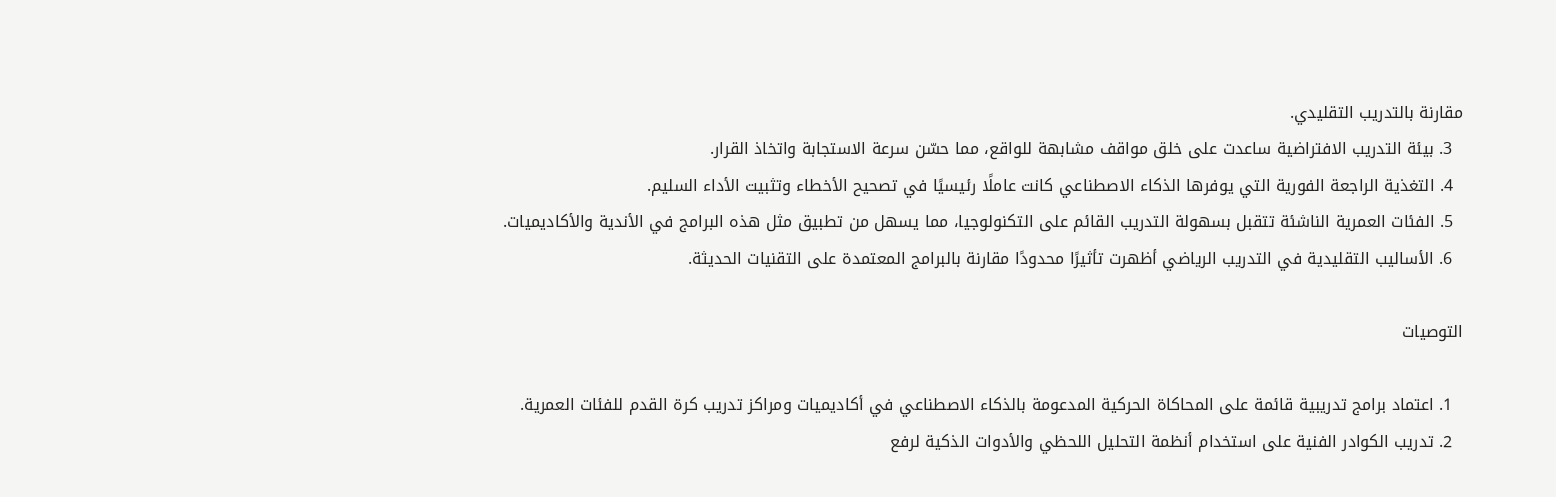مقارنة بالتدريب التقليدي.
  3. بيئة التدريب الافتراضية ساعدت على خلق مواقف مشابهة للواقع، مما حسّن سرعة الاستجابة واتخاذ القرار.
  4. التغذية الراجعة الفورية التي يوفرها الذكاء الاصطناعي كانت عاملًا رئيسيًا في تصحيح الأخطاء وتثبيت الأداء السليم.
  5. الفئات العمرية الناشئة تتقبل بسهولة التدريب القائم على التكنولوجيا، مما يسهل من تطبيق مثل هذه البرامج في الأندية والأكاديميات.
  6. الأساليب التقليدية في التدريب الرياضي أظهرت تأثيرًا محدودًا مقارنة بالبرامج المعتمدة على التقنيات الحديثة.

التوصيات

  1. اعتماد برامج تدريبية قائمة على المحاكاة الحركية المدعومة بالذكاء الاصطناعي في أكاديميات ومراكز تدريب كرة القدم للفئات العمرية.
  2. تدريب الكوادر الفنية على استخدام أنظمة التحليل اللحظي والأدوات الذكية لرفع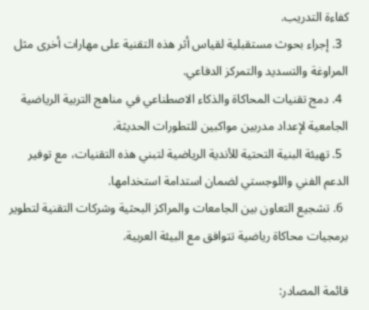كفاءة التدريب.
  3. إجراء بحوث مستقبلية لقياس أثر هذه التقنية على مهارات أخرى مثل المراوغة والتسديد والتمركز الدفاعي.
  4. دمج تقنيات المحاكاة والذكاء الاصطناعي في مناهج التربية الرياضية الجامعية لإعداد مدربين مواكبين للتطورات الحديثة.
  5. تهيئة البنية التحتية للأندية الرياضية لتبني هذه التقنيات، مع توفير الدعم الفني واللوجستي لضمان استدامة استخدامها.
  6. تشجيع التعاون بين الجامعات والمراكز البحثية وشركات التقنية لتطوير برمجيات محاكاة رياضية تتوافق مع البيئة العربية.

قائمة المصادر: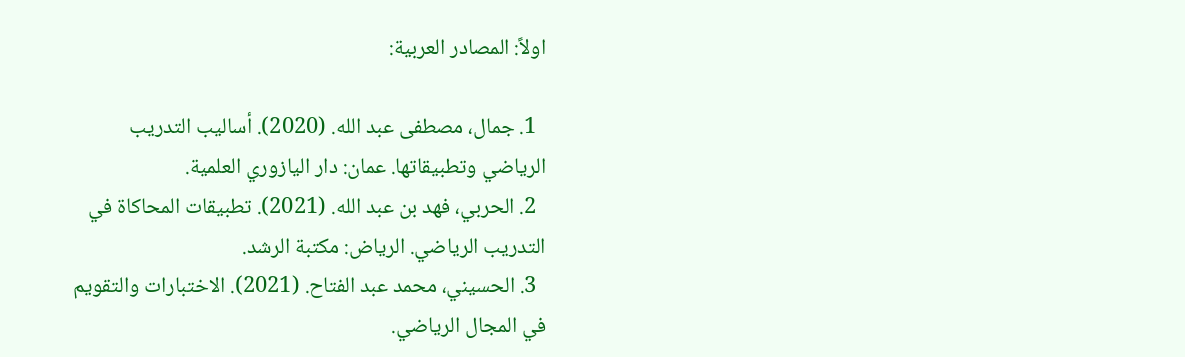اولاً: المصادر العربية:

  1. جمال، مصطفى عبد الله. (2020). أساليب التدريب الرياضي وتطبيقاتها. عمان: دار اليازوري العلمية.
  2. الحربي، فهد بن عبد الله. (2021). تطبيقات المحاكاة في التدريب الرياضي. الرياض: مكتبة الرشد.
  3. الحسيني، محمد عبد الفتاح. (2021). الاختبارات والتقويم في المجال الرياضي.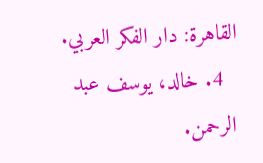القاهرة: دار الفكر العربي.
  4. خالد، يوسف عبد الرحمن.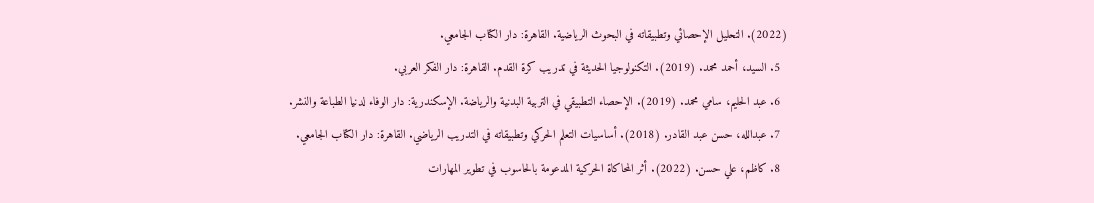(2022). التحليل الإحصائي وتطبيقاته في البحوث الرياضية. القاهرة: دار الكتاب الجامعي.
  5. السيد، أحمد محمد. (2019). التكنولوجيا الحديثة في تدريب كرة القدم. القاهرة: دار الفكر العربي.
  6. عبد الحليم، سامي محمد. (2019). الإحصاء التطبيقي في التربية البدنية والرياضة. الإسكندرية: دار الوفاء لدنيا الطباعة والنشر.
  7. عبدالله، حسن عبد القادر. (2018). أساسيات التعلم الحركي وتطبيقاته في التدريب الرياضي. القاهرة: دار الكتاب الجامعي.
  8. كاظم، علي حسن. (2022). أثر المحاكاة الحركية المدعومة بالحاسوب في تطوير المهارات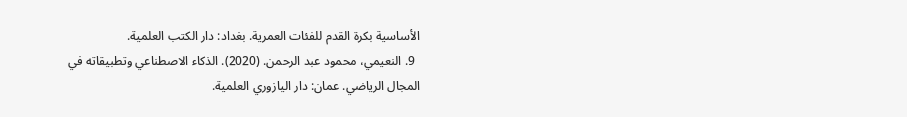الأساسية بكرة القدم للفئات العمرية. بغداد: دار الكتب العلمية.
  9. النعيمي، محمود عبد الرحمن. (2020). الذكاء الاصطناعي وتطبيقاته في المجال الرياضي. عمان: دار اليازوري العلمية.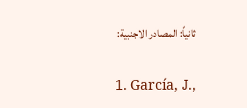ثانياً: المصادر الاجنبية:

  1. García, J.,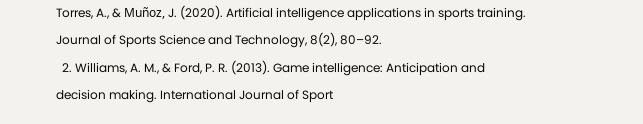Torres, A., & Muñoz, J. (2020). Artificial intelligence applications in sports training. Journal of Sports Science and Technology, 8(2), 80–92.
  2. Williams, A. M., & Ford, P. R. (2013). Game intelligence: Anticipation and decision making. International Journal of Sport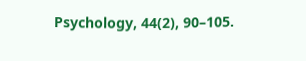Psychology, 44(2), 90–105.